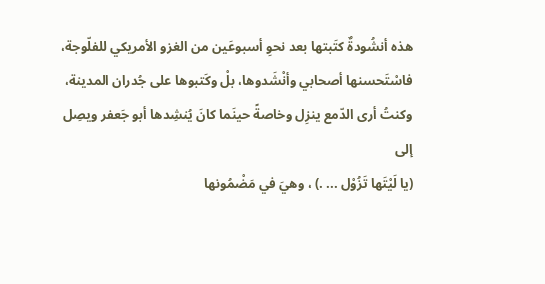هذه أنشُودةٌ كتَبتها بعد نحوِ أسبوعَين من الغزو الأمريكي للفلّوجة، فاسْتَحسنها أصحابي وأنْشَدوها، بلْ وكَتبوها على جُدران المدينة، وكنتُ أرى الدّمع ينزِل وخاصةً حينَما كانَ يُنشِدها أبو جَعفر ويصِل إلى
(يا لَيْتَها تَزُوْل ... .) ، وهيَ في مَضْمُونها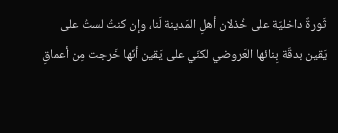ثَورةٌ داخليّة على خُذلان أهلِ المَدينة لَنا، وإن كنتُ لستُ على يَقين بدقّة بِنائها العَروضي لكنّي على يَقين أنّها خَرجت مِن أعماقِ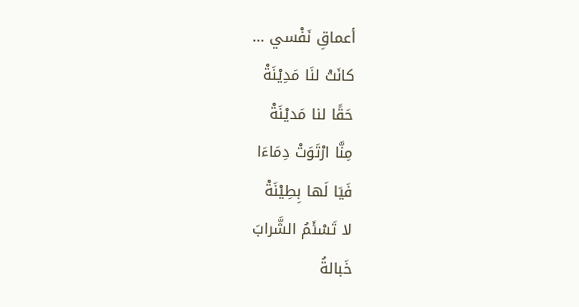أعماقِ نَفْسي ...
كانَتْ لنَا مَدِيْنَةْ
حَقًا لنا مَديْنَةْ
مِنَّا ارْتَوَتْ دِمَاءَا
فَيَا لَها بِطِيْنَةْ
لا تَسْئَمُ الشَّرابَ
خَبالةُ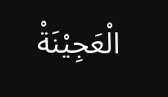الْعَجِيْنَةْ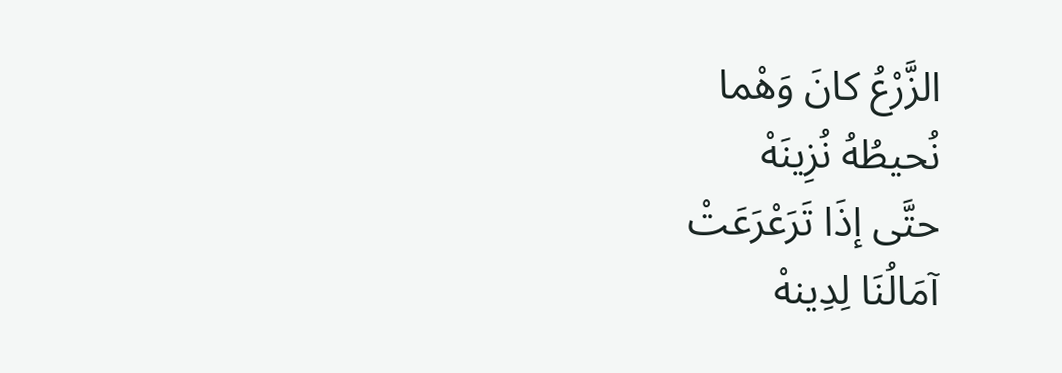الزَّرْعُ كانَ وَهْما
نُحيطُهُ نُزِينَهْ
حتَّى إذَا تَرَعْرَعَتْ
آمَالُنَا لِدِينهْ